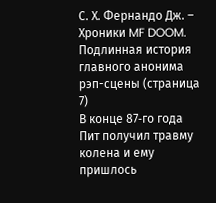С. Х. Фернандо Дж. – Хроники MF DOOM. Подлинная история главного анонима рэп-сцены (страница 7)
В конце 87‑го года Пит получил травму колена и ему пришлось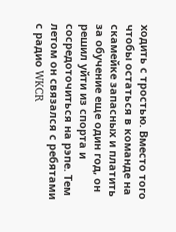ходить с тростью. Вместо того чтобы остаться в команде на скамейке запасных и платить за обучение еще один год, он решил уйти из спорта и сосредоточиться на рэпе. Тем летом он связался с ребятами с радио WKCR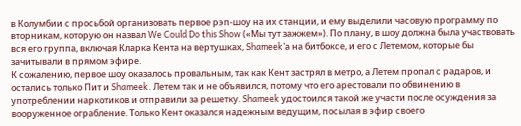в Колумбии с просьбой организовать первое рэп-шоу на их станции, и ему выделили часовую программу по вторникам, которую он назвал We Could Do this Show («Мы тут зажжем»). По плану, в шоу должна была участвовать вся его группа, включая Кларка Кента на вертушках, Shameek’а на битбоксе, и его с Летемом, которые бы зачитывали в прямом эфире.
К сожалению, первое шоу оказалось провальным, так как Кент застрял в метро, а Летем пропал с радаров, и остались только Пит и Shameek. Летем так и не объявился, потому что его арестовали по обвинению в употреблении наркотиков и отправили за решетку. Shameek удостоился такой же участи после осуждения за вооруженное ограбление. Только Кент оказался надежным ведущим, посылая в эфир своего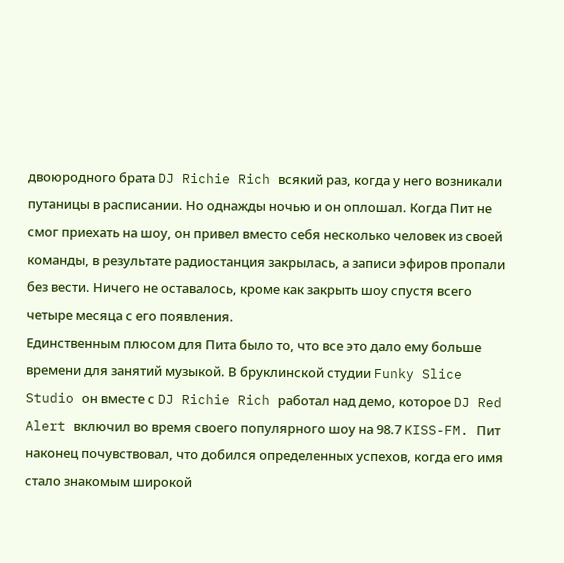двоюродного брата DJ Richie Rich всякий раз, когда у него возникали путаницы в расписании. Но однажды ночью и он оплошал. Когда Пит не смог приехать на шоу, он привел вместо себя несколько человек из своей команды, в результате радиостанция закрылась, а записи эфиров пропали без вести. Ничего не оставалось, кроме как закрыть шоу спустя всего четыре месяца с его появления.
Единственным плюсом для Пита было то, что все это дало ему больше времени для занятий музыкой. В бруклинской студии Funky Slice Studio он вместе с DJ Richie Rich работал над демо, которое DJ Red Alert включил во время своего популярного шоу на 98.7 KISS-FM. Пит наконец почувствовал, что добился определенных успехов, когда его имя стало знакомым широкой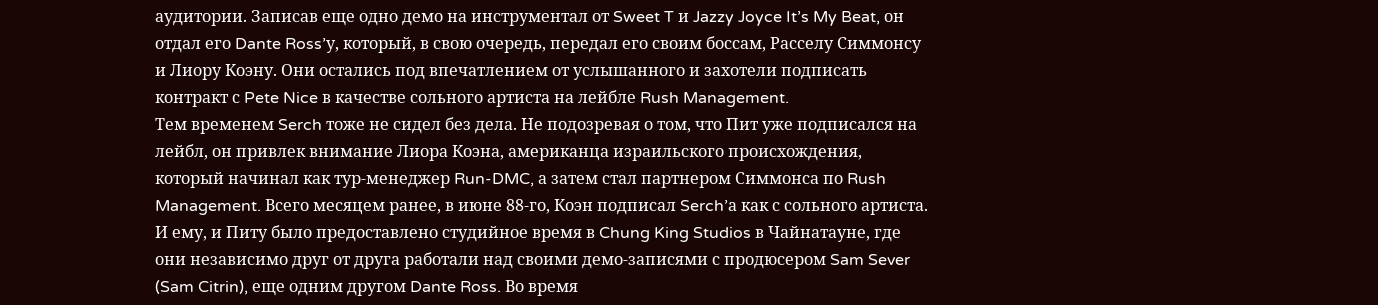аудитории. Записав еще одно демо на инструментал от Sweet T и Jazzy Joyce It’s My Beat, он отдал его Dante Ross’у, который, в свою очередь, передал его своим боссам, Расселу Симмонсу и Лиору Коэну. Они остались под впечатлением от услышанного и захотели подписать контракт с Pete Nice в качестве сольного артиста на лейбле Rush Management.
Тем временем Serch тоже не сидел без дела. Не подозревая о том, что Пит уже подписался на лейбл, он привлек внимание Лиора Коэна, американца израильского происхождения, который начинал как тур-менеджер Run-DMC, а затем стал партнером Симмонса по Rush Management. Всего месяцем ранее, в июне 88‑го, Коэн подписал Serch’а как с сольного артиста. И ему, и Питу было предоставлено студийное время в Chung King Studios в Чайнатауне, где они независимо друг от друга работали над своими демо-записями с продюсером Sam Sever (Sam Citrin), еще одним другом Dante Ross. Во время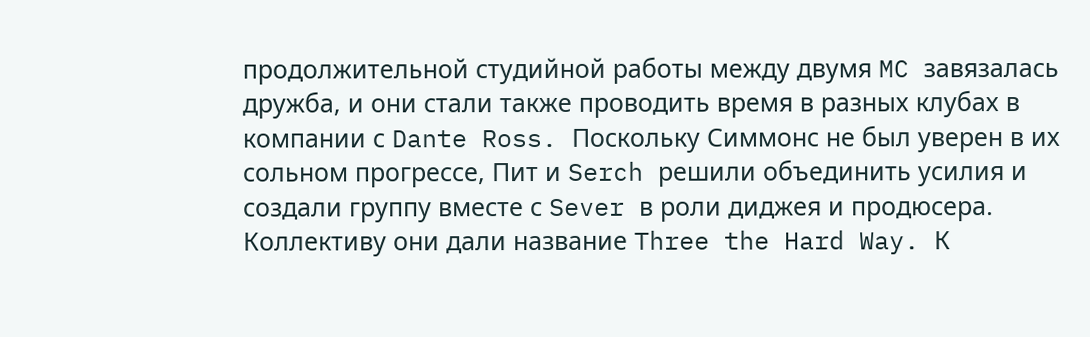продолжительной студийной работы между двумя MC завязалась дружба, и они стали также проводить время в разных клубах в компании с Dante Ross. Поскольку Симмонс не был уверен в их сольном прогрессе, Пит и Serch решили объединить усилия и создали группу вместе с Sever в роли диджея и продюсера. Коллективу они дали название Three the Hard Way. К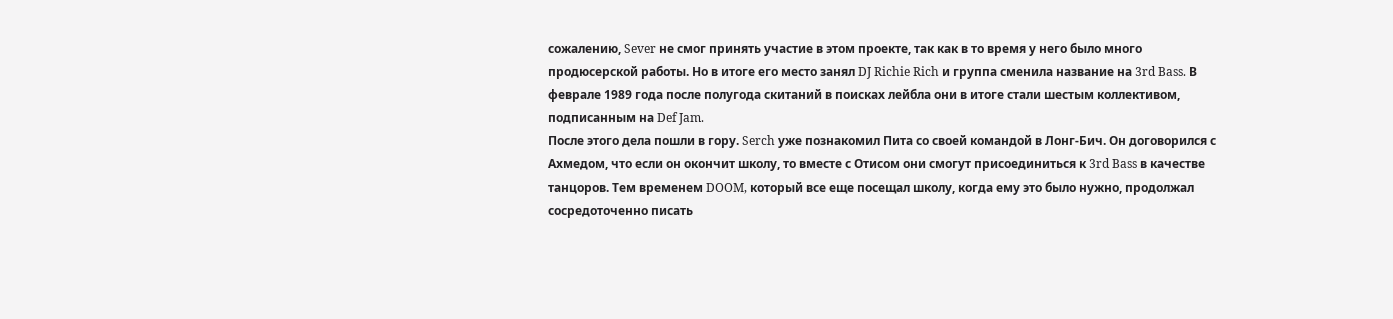сожалению, Sever не смог принять участие в этом проекте, так как в то время у него было много продюсерской работы. Но в итоге его место занял DJ Richie Rich и группа сменила название на 3rd Bass. В феврале 1989 года после полугода скитаний в поисках лейбла они в итоге стали шестым коллективом, подписанным на Def Jam.
После этого дела пошли в гору. Serch уже познакомил Пита со своей командой в Лонг-Бич. Он договорился с Ахмедом, что если он окончит школу, то вместе с Отисом они смогут присоединиться к 3rd Bass в качестве танцоров. Тем временем DOOM, который все еще посещал школу, когда ему это было нужно, продолжал сосредоточенно писать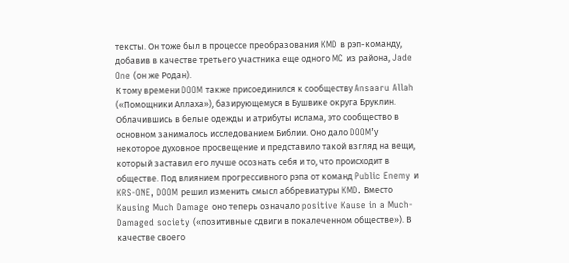тексты. Он тоже был в процессе преобразования KMD в рэп-команду, добавив в качестве третьего участника еще одного MC из района, Jade One (он же Родан).
К тому времени DOOM также присоединился к сообществу Ansaaru Allah («Помощники Аллаха»), базирующемуся в Бушвике округа Бруклин. Облачившись в белые одежды и атрибуты ислама, это сообщество в основном занималось исследованием Библии. Оно дало DOOM’у некоторое духовное просвещение и представило такой взгляд на вещи, который заставил его лучше осознать себя и то, что происходит в обществе. Под влиянием прогрессивного рэпа от команд Public Enemy и KRS-ONE, DOOM решил изменить смысл аббревиатуры KMD. Вместо Kausing Much Damage оно теперь означало positive Kause in a Much-Damaged society («позитивные сдвиги в покалеченном обществе»). В качестве своего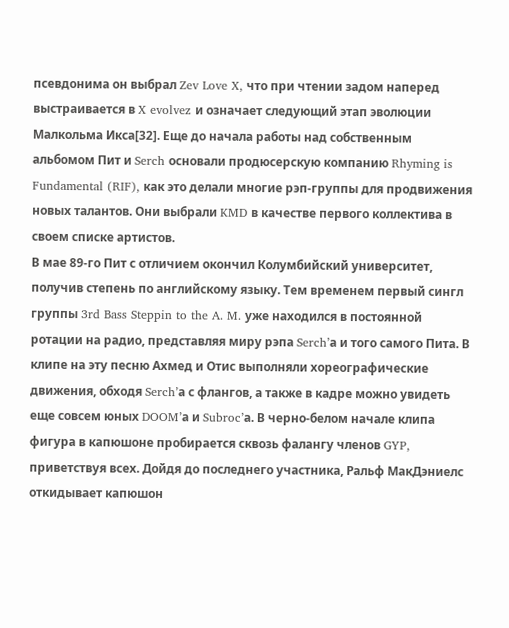псевдонима он выбрал Zev Love X, что при чтении задом наперед выстраивается в X evolvez и означает следующий этап эволюции Малкольма Икса[32]. Еще до начала работы над собственным альбомом Пит и Serch основали продюсерскую компанию Rhyming is Fundamental (RIF), как это делали многие рэп-группы для продвижения новых талантов. Они выбрали KMD в качестве первого коллектива в своем списке артистов.
В мае 89‑го Пит с отличием окончил Колумбийский университет, получив степень по английскому языку. Тем временем первый сингл группы 3rd Bass Steppin to the A. M. уже находился в постоянной ротации на радио, представляя миру рэпа Serch’а и того самого Пита. В клипе на эту песню Ахмед и Отис выполняли хореографические движения, обходя Serch’а с флангов, а также в кадре можно увидеть еще совсем юных DOOM’а и Subroc’а. В черно-белом начале клипа фигура в капюшоне пробирается сквозь фалангу членов GYP, приветствуя всех. Дойдя до последнего участника, Ральф МакДэниелс откидывает капюшон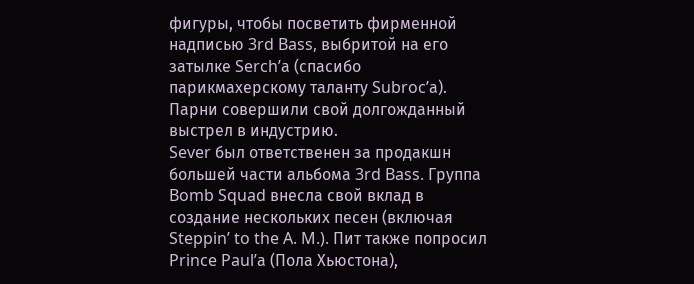фигуры, чтобы посветить фирменной надписью 3rd Bass, выбритой на его затылке Serch’а (спасибо парикмахерскому таланту Subroc’а). Парни совершили свой долгожданный выстрел в индустрию.
Sever был ответственен за продакшн большей части альбома 3rd Bass. Группа Bomb Squad внесла свой вклад в создание нескольких песен (включая Steppin’ to the A. M.). Пит также попросил Prince Paul’а (Пола Хьюстона),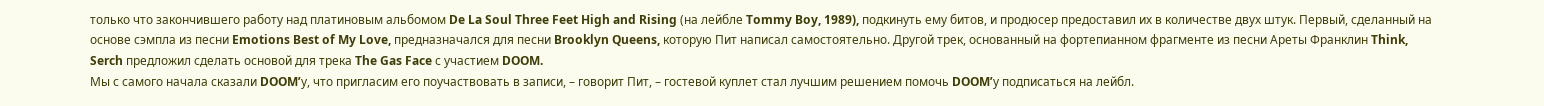только что закончившего работу над платиновым альбомом De La Soul Three Feet High and Rising (на лейбле Tommy Boy, 1989), подкинуть ему битов, и продюсер предоставил их в количестве двух штук. Первый, сделанный на основе сэмпла из песни Emotions Best of My Love, предназначался для песни Brooklyn Queens, которую Пит написал самостоятельно. Другой трек, основанный на фортепианном фрагменте из песни Ареты Франклин Think, Serch предложил сделать основой для трека The Gas Face с участием DOOM.
Мы с самого начала сказали DOOM’у, что пригласим его поучаствовать в записи, – говорит Пит, – гостевой куплет стал лучшим решением помочь DOOM’у подписаться на лейбл.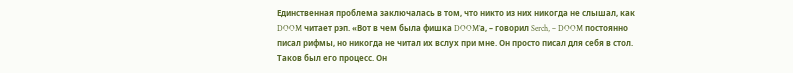Единственная проблема заключалась в том, что никто из них никогда не слышал, как DOOM читает рэп. «Вот в чем была фишка DOOM’а, – говорил Serch, – DOOM постоянно писал рифмы, но никогда не читал их вслух при мне. Он просто писал для себя в стол. Таков был его процесс. Он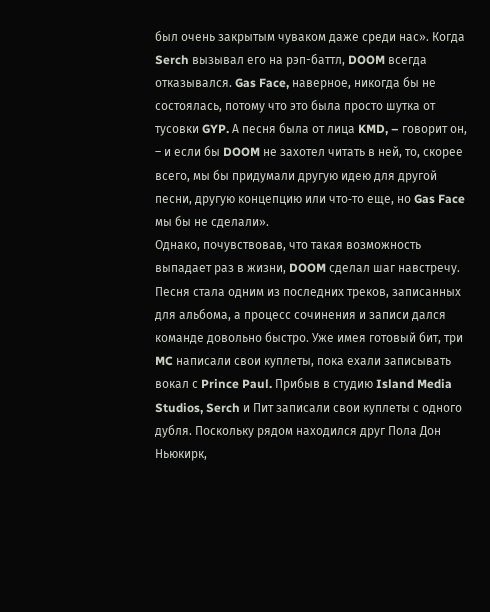был очень закрытым чуваком даже среди нас». Когда Serch вызывал его на рэп-баттл, DOOM всегда отказывался. Gas Face, наверное, никогда бы не состоялась, потому что это была просто шутка от тусовки GYP. А песня была от лица KMD, – говорит он, – и если бы DOOM не захотел читать в ней, то, скорее всего, мы бы придумали другую идею для другой песни, другую концепцию или что‑то еще, но Gas Face мы бы не сделали».
Однако, почувствовав, что такая возможность выпадает раз в жизни, DOOM сделал шаг навстречу.
Песня стала одним из последних треков, записанных для альбома, а процесс сочинения и записи дался команде довольно быстро. Уже имея готовый бит, три MC написали свои куплеты, пока ехали записывать вокал с Prince Paul. Прибыв в студию Island Media Studios, Serch и Пит записали свои куплеты с одного дубля. Поскольку рядом находился друг Пола Дон Ньюкирк,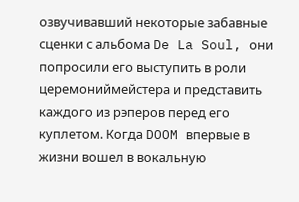озвучивавший некоторые забавные сценки с альбома De La Soul, они попросили его выступить в роли церемониймейстера и представить каждого из рэперов перед его куплетом. Когда DOOM впервые в жизни вошел в вокальную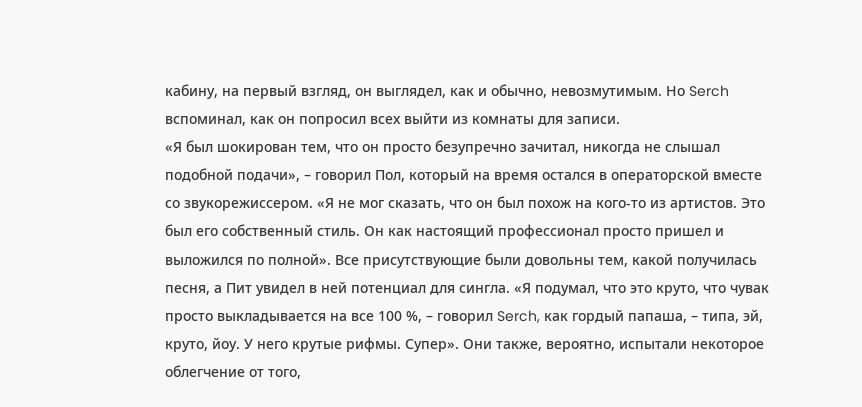кабину, на первый взгляд, он выглядел, как и обычно, невозмутимым. Но Serch вспоминал, как он попросил всех выйти из комнаты для записи.
«Я был шокирован тем, что он просто безупречно зачитал, никогда не слышал подобной подачи», – говорил Пол, который на время остался в операторской вместе со звукорежиссером. «Я не мог сказать, что он был похож на кого‑то из артистов. Это был его собственный стиль. Он как настоящий профессионал просто пришел и выложился по полной». Все присутствующие были довольны тем, какой получилась песня, а Пит увидел в ней потенциал для сингла. «Я подумал, что это круто, что чувак просто выкладывается на все 100 %, – говорил Serch, как гордый папаша, – типа, эй, круто, йоу. У него крутые рифмы. Супер». Они также, вероятно, испытали некоторое облегчение от того,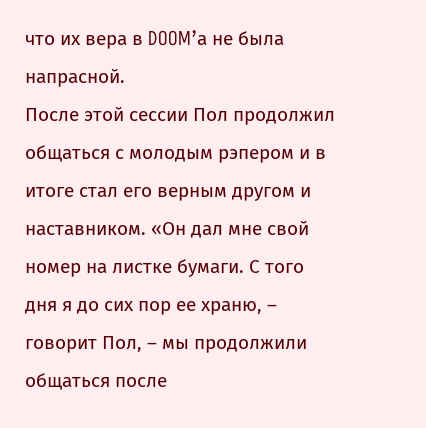что их вера в DOOM’а не была напрасной.
После этой сессии Пол продолжил общаться с молодым рэпером и в итоге стал его верным другом и наставником. «Он дал мне свой номер на листке бумаги. С того дня я до сих пор ее храню, – говорит Пол, – мы продолжили общаться после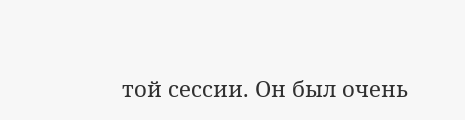той сессии. Он был очень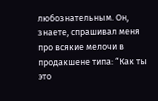любознательным. Он, знаете, спрашивал меня про всякие мелочи в продакшене типа: “Как ты это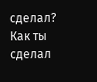сделал? Как ты сделал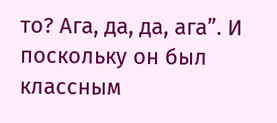то? Ага, да, да, ага”. И поскольку он был классным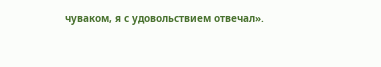чуваком, я с удовольствием отвечал».